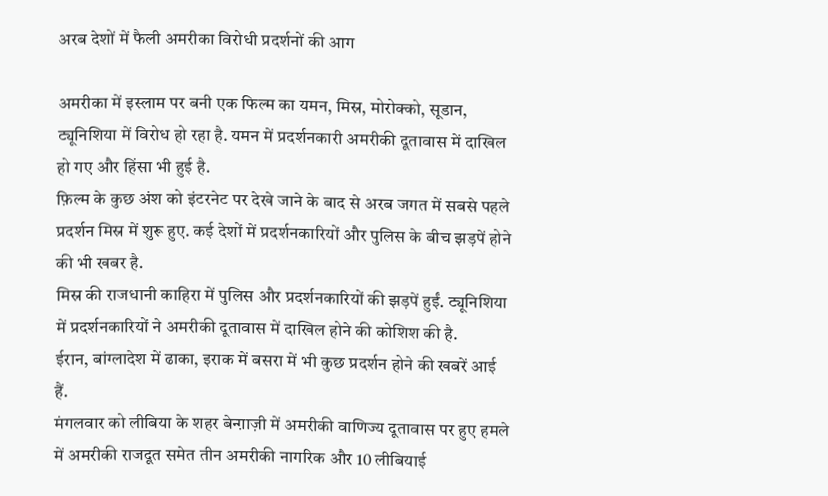अरब देशों में फैली अमरीका विरोधी प्रदर्शनों की आग

अमरीका में इस्लाम पर बनी एक फिल्म का यमन, मिस्र, मोरोक्को, सूडान, ट्यूनिशिया में विरोध हो रहा है. यमन में प्रदर्शनकारी अमरीकी दूतावास में दाखिल हो गए और हिंसा भी हुई है.
फ़िल्म के कुछ अंश को इंटरनेट पर देखे जाने के बाद से अरब जगत में सबसे पहले प्रदर्शन मिस्र में शुरू हुए. कई देशों में प्रदर्शनकारियों और पुलिस के बीच झड़पें होने की भी खबर है.
मिस्र की राजधानी काहिरा में पुलिस और प्रदर्शनकारियों की झड़पें हुईं. ट्यूनिशिया में प्रदर्शनकारियों ने अमरीकी दूतावास में दाखिल होने की कोशिश की है.
ईरान, बांग्लादेश में ढाका, इराक में बसरा में भी कुछ प्रदर्शन होने की खबरें आई हैं.
मंगलवार को लीबिया के शहर बेन्ग़ाज़ी में अमरीकी वाणिज्य दूतावास पर हुए हमले में अमरीकी राजदूत समेत तीन अमरीकी नागरिक और 10 लीबियाई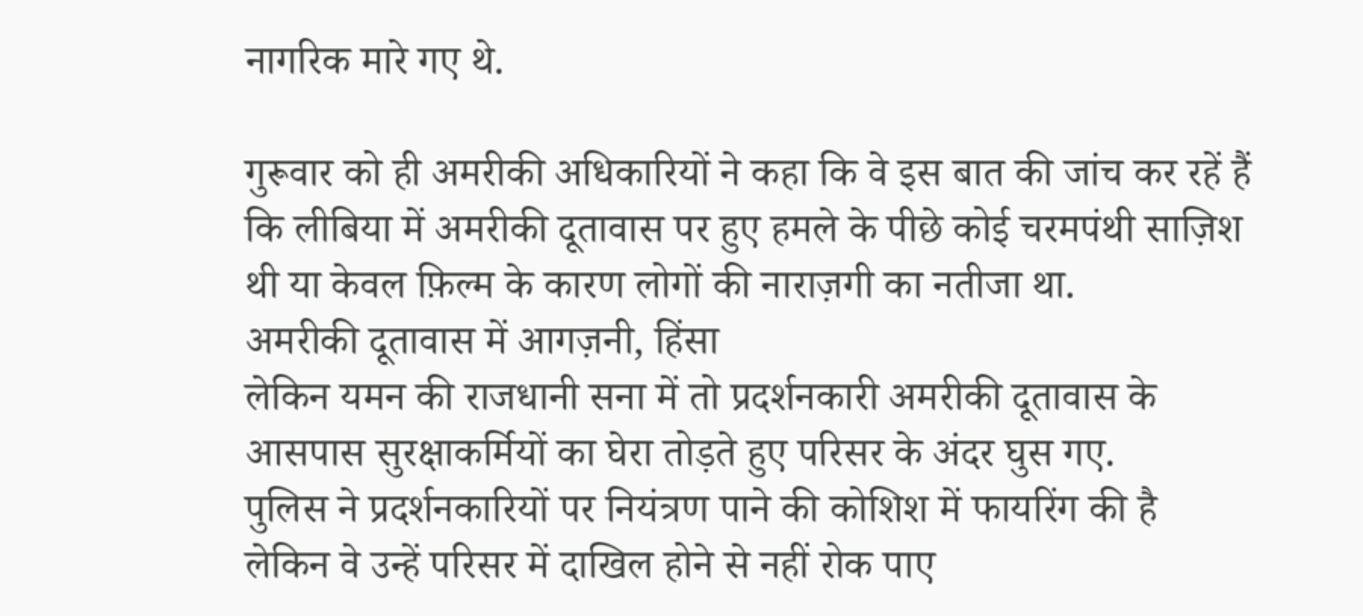नागरिक मारे गए थे.

गुरूवार को ही अमरीकी अधिकारियों ने कहा कि वे इस बात की जांच कर रहें हैं कि लीबिया में अमरीकी दूतावास पर हुए हमले के पीछे कोई चरमपंथी साज़िश थी या केवल फ़िल्म के कारण लोगों की नाराज़गी का नतीजा था.
अमरीकी दूतावास में आगज़नी, हिंसा
लेकिन यमन की राजधानी सना में तो प्रदर्शनकारी अमरीकी दूतावास के आसपास सुरक्षाकर्मियों का घेरा तोड़ते हुए परिसर के अंदर घुस गए.
पुलिस ने प्रदर्शनकारियों पर नियंत्रण पाने की कोशिश में फायरिंग की है लेकिन वे उन्हें परिसर में दाखिल होने से नहीं रोक पाए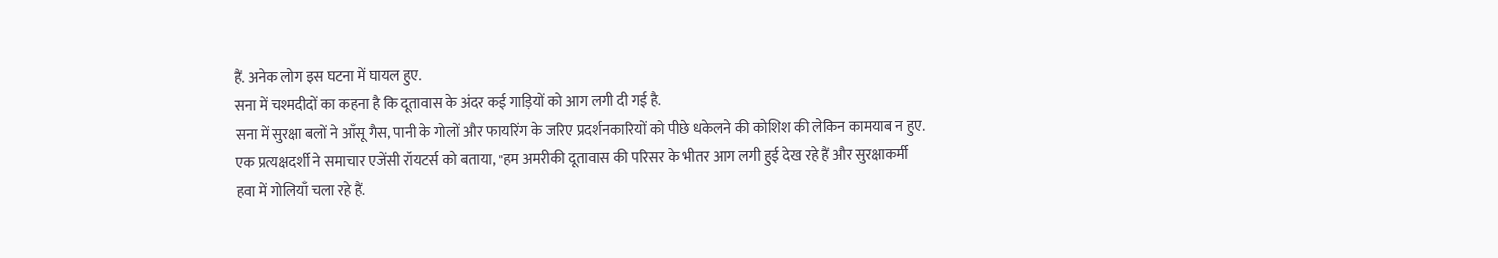हैं. अनेक लोग इस घटना में घायल हुए.
सना में चश्मदीदों का कहना है कि दूतावास के अंदर कई गाड़ियों को आग लगी दी गई है.
सना में सुरक्षा बलों ने आँसू गैस, पानी के गोलों और फायरिंग के जरिए प्रदर्शनकारियों को पीछे धकेलने की कोशिश की लेकिन कामयाब न हुए.
एक प्रत्यक्षदर्शी ने समाचार एजेंसी रॉयटर्स को बताया, "हम अमरीकी दूतावास की परिसर के भीतर आग लगी हुई देख रहे हैं और सुरक्षाकर्मी हवा में गोलियाँ चला रहे हैं.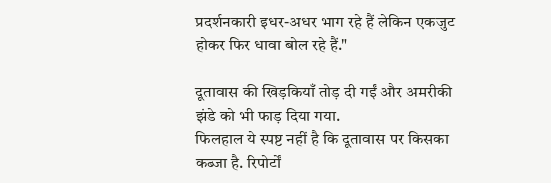प्रदर्शनकारी इधर-अधर भाग रहे हैं लेकिन एकजुट होकर फिर धावा बोल रहे हैं."

दूतावास की खिड़कियाँ तोड़ दी गईं और अमरीकी झंडे को भी फाड़ दिया गया.
फिलहाल ये स्पष्ट नहीं है कि दूतावास पर किसका कब्जा है. रिपोर्टों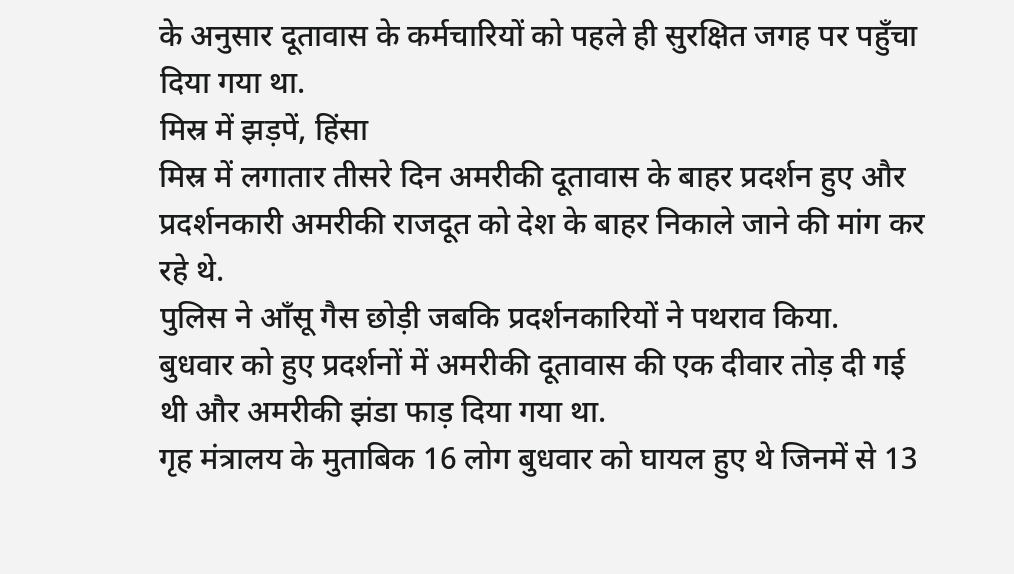के अनुसार दूतावास के कर्मचारियों को पहले ही सुरक्षित जगह पर पहुँचा दिया गया था.
मिस्र में झड़पें, हिंसा
मिस्र में लगातार तीसरे दिन अमरीकी दूतावास के बाहर प्रदर्शन हुए और प्रदर्शनकारी अमरीकी राजदूत को देश के बाहर निकाले जाने की मांग कर रहे थे.
पुलिस ने आँसू गैस छोड़ी जबकि प्रदर्शनकारियों ने पथराव किया.
बुधवार को हुए प्रदर्शनों में अमरीकी दूतावास की एक दीवार तोड़ दी गई थी और अमरीकी झंडा फाड़ दिया गया था.
गृह मंत्रालय के मुताबिक 16 लोग बुधवार को घायल हुए थे जिनमें से 13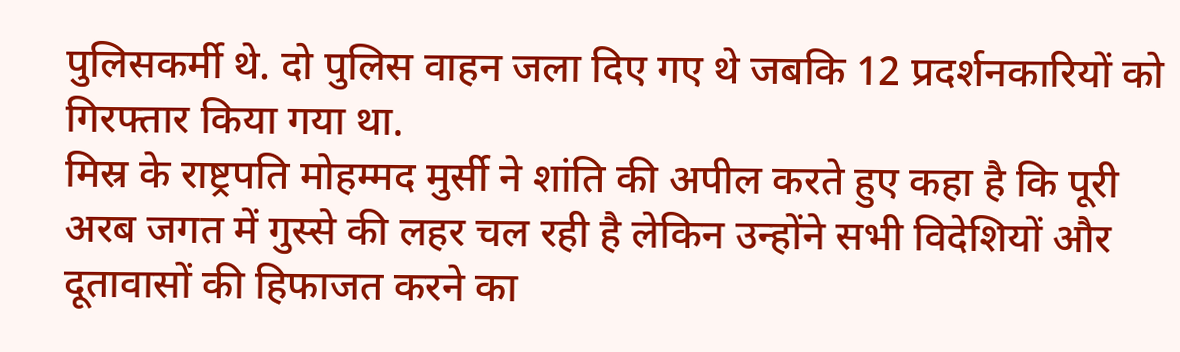पुलिसकर्मी थे. दो पुलिस वाहन जला दिए गए थे जबकि 12 प्रदर्शनकारियों को गिरफ्तार किया गया था.
मिस्र के राष्ट्रपति मोहम्मद मुर्सी ने शांति की अपील करते हुए कहा है कि पूरी अरब जगत में गुस्से की लहर चल रही है लेकिन उन्होंने सभी विदेशियों और दूतावासों की हिफाजत करने का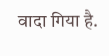वादा गिया है.